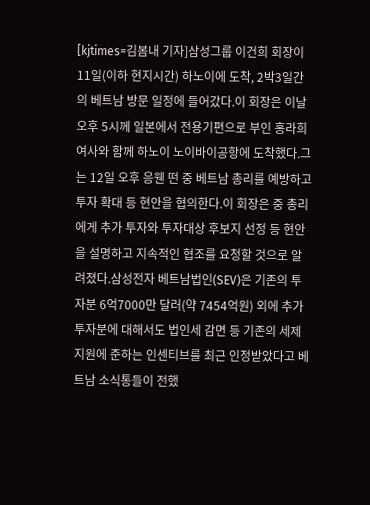[kjtimes=김봄내 기자]삼성그룹 이건희 회장이 11일(이하 현지시간) 하노이에 도착, 2박3일간의 베트남 방문 일정에 들어갔다.이 회장은 이날 오후 5시께 일본에서 전용기편으로 부인 홍라희 여사와 함께 하노이 노이바이공항에 도착했다.그는 12일 오후 응웬 떤 중 베트남 총리를 예방하고 투자 확대 등 현안을 협의한다.이 회장은 중 총리에게 추가 투자와 투자대상 후보지 선정 등 현안을 설명하고 지속적인 협조를 요청할 것으로 알려졌다.삼성전자 베트남법인(SEV)은 기존의 투자분 6억7000만 달러(약 7454억원) 외에 추가 투자분에 대해서도 법인세 감면 등 기존의 세제 지원에 준하는 인센티브를 최근 인정받았다고 베트남 소식통들이 전했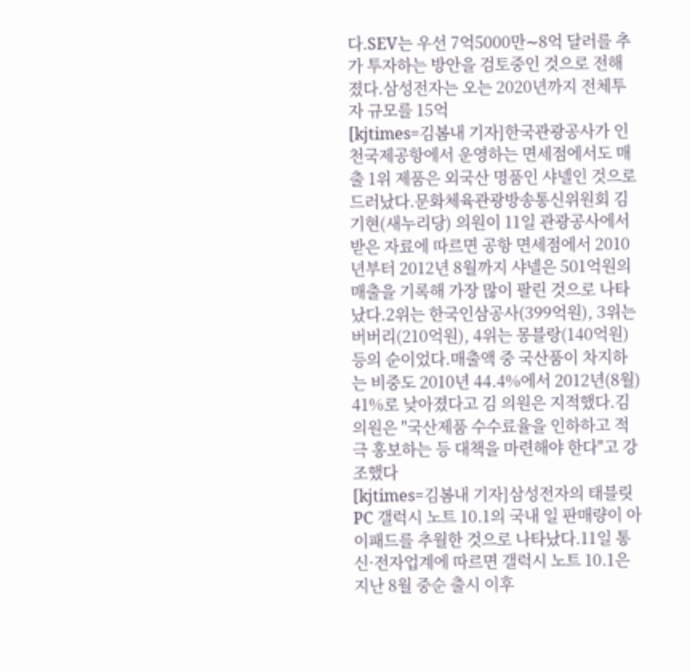다.SEV는 우선 7억5000만∼8억 달러를 추가 투자하는 방안을 검토중인 것으로 전해졌다.삼성전자는 오는 2020년까지 전체투자 규모를 15억
[kjtimes=김봄내 기자]한국관광공사가 인천국제공항에서 운영하는 면세점에서도 매출 1위 제품은 외국산 명품인 샤넬인 것으로 드러났다.문화체육관광방송통신위원회 김기현(새누리당) 의원이 11일 관광공사에서 받은 자료에 따르면 공항 면세점에서 2010년부터 2012년 8월까지 샤넬은 501억원의 매출을 기록해 가장 많이 팔린 것으로 나타났다.2위는 한국인삼공사(399억원), 3위는 버버리(210억원), 4위는 몽블랑(140억원) 등의 순이었다.매출액 중 국산품이 차지하는 비중도 2010년 44.4%에서 2012년(8월) 41%로 낮아졌다고 김 의원은 지적했다.김 의원은 "국산제품 수수료율을 인하하고 적극 홍보하는 등 대책을 마련해야 한다"고 강조했다
[kjtimes=김봄내 기자]삼성전자의 태블릿PC 갤럭시 노트 10.1의 국내 일 판매량이 아이패드를 추월한 것으로 나타났다.11일 통신·전자업계에 따르면 갤럭시 노트 10.1은 지난 8월 중순 출시 이후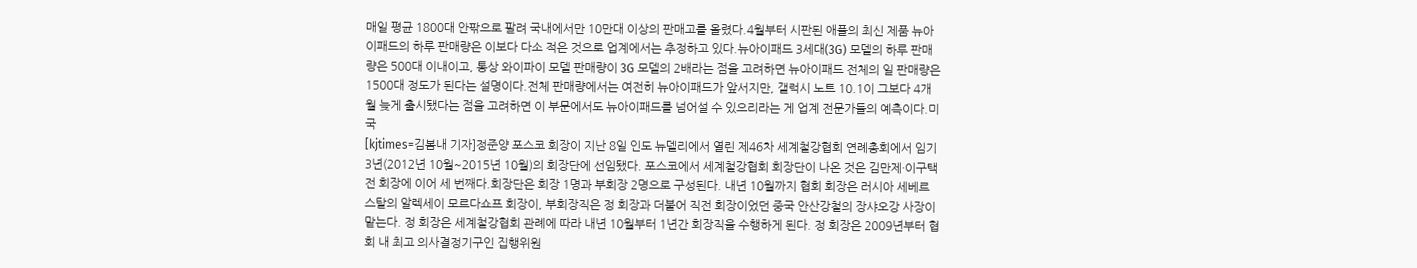매일 평균 1800대 안팎으로 팔려 국내에서만 10만대 이상의 판매고를 올렸다.4월부터 시판된 애플의 최신 제품 뉴아이패드의 하루 판매량은 이보다 다소 적은 것으로 업계에서는 추정하고 있다.뉴아이패드 3세대(3G) 모델의 하루 판매량은 500대 이내이고, 통상 와이파이 모델 판매량이 3G 모델의 2배라는 점을 고려하면 뉴아이패드 전체의 일 판매량은 1500대 정도가 된다는 설명이다.전체 판매량에서는 여전히 뉴아이패드가 앞서지만, 갤럭시 노트 10.1이 그보다 4개월 늦게 출시됐다는 점을 고려하면 이 부문에서도 뉴아이패드를 넘어설 수 있으리라는 게 업계 전문가들의 예측이다.미국
[kjtimes=김봄내 기자]정준양 포스코 회장이 지난 8일 인도 뉴델리에서 열린 제46차 세계철강협회 연례총회에서 임기 3년(2012년 10월~2015년 10월)의 회장단에 선임됐다. 포스코에서 세계철강협회 회장단이 나온 것은 김만제·이구택 전 회장에 이어 세 번째다.회장단은 회장 1명과 부회장 2명으로 구성된다. 내년 10월까지 협회 회장은 러시아 세베르스탈의 알렉세이 모르다쇼프 회장이, 부회장직은 정 회장과 더불어 직전 회장이었던 중국 안산강철의 장샤오강 사장이 맡는다. 정 회장은 세계철강협회 관례에 따라 내년 10월부터 1년간 회장직을 수행하게 된다. 정 회장은 2009년부터 협회 내 최고 의사결정기구인 집행위원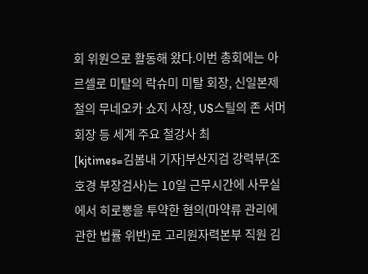회 위원으로 활동해 왔다.이번 총회에는 아르셀로 미탈의 락슈미 미탈 회장, 신일본제철의 무네오카 쇼지 사장, US스틸의 존 서머 회장 등 세계 주요 철강사 최
[kjtimes=김봄내 기자]부산지검 강력부(조호경 부장검사)는 10일 근무시간에 사무실에서 히로뽕을 투약한 혐의(마약류 관리에 관한 법률 위반)로 고리원자력본부 직원 김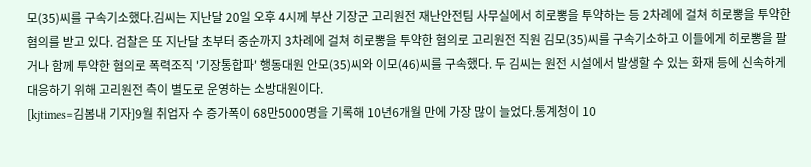모(35)씨를 구속기소했다.김씨는 지난달 20일 오후 4시께 부산 기장군 고리원전 재난안전팀 사무실에서 히로뽕을 투약하는 등 2차례에 걸쳐 히로뽕을 투약한 혐의를 받고 있다. 검찰은 또 지난달 초부터 중순까지 3차례에 걸쳐 히로뽕을 투약한 혐의로 고리원전 직원 김모(35)씨를 구속기소하고 이들에게 히로뽕을 팔거나 함께 투약한 혐의로 폭력조직 '기장통합파' 행동대원 안모(35)씨와 이모(46)씨를 구속했다. 두 김씨는 원전 시설에서 발생할 수 있는 화재 등에 신속하게 대응하기 위해 고리원전 측이 별도로 운영하는 소방대원이다.
[kjtimes=김봄내 기자]9월 취업자 수 증가폭이 68만5000명을 기록해 10년6개월 만에 가장 많이 늘었다.통계청이 10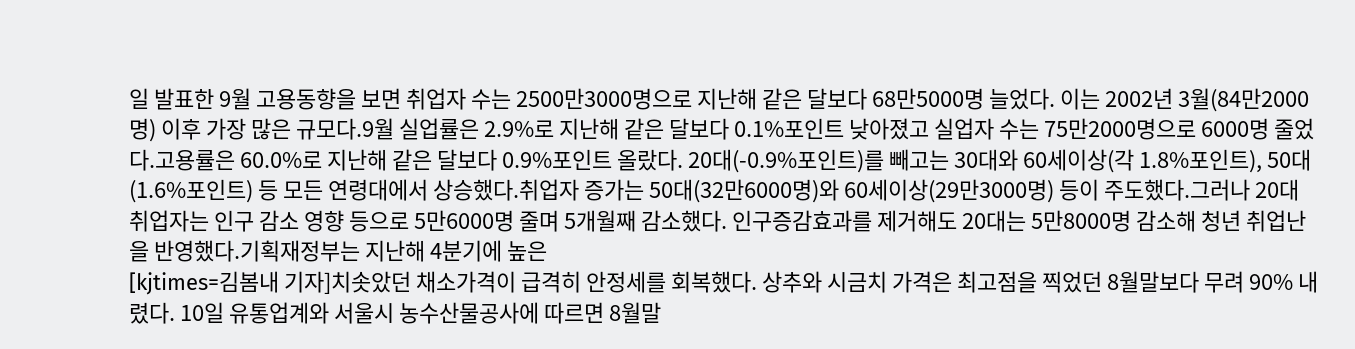일 발표한 9월 고용동향을 보면 취업자 수는 2500만3000명으로 지난해 같은 달보다 68만5000명 늘었다. 이는 2002년 3월(84만2000명) 이후 가장 많은 규모다.9월 실업률은 2.9%로 지난해 같은 달보다 0.1%포인트 낮아졌고 실업자 수는 75만2000명으로 6000명 줄었다.고용률은 60.0%로 지난해 같은 달보다 0.9%포인트 올랐다. 20대(-0.9%포인트)를 빼고는 30대와 60세이상(각 1.8%포인트), 50대(1.6%포인트) 등 모든 연령대에서 상승했다.취업자 증가는 50대(32만6000명)와 60세이상(29만3000명) 등이 주도했다.그러나 20대 취업자는 인구 감소 영향 등으로 5만6000명 줄며 5개월째 감소했다. 인구증감효과를 제거해도 20대는 5만8000명 감소해 청년 취업난을 반영했다.기획재정부는 지난해 4분기에 높은
[kjtimes=김봄내 기자]치솟았던 채소가격이 급격히 안정세를 회복했다. 상추와 시금치 가격은 최고점을 찍었던 8월말보다 무려 90% 내렸다. 10일 유통업계와 서울시 농수산물공사에 따르면 8월말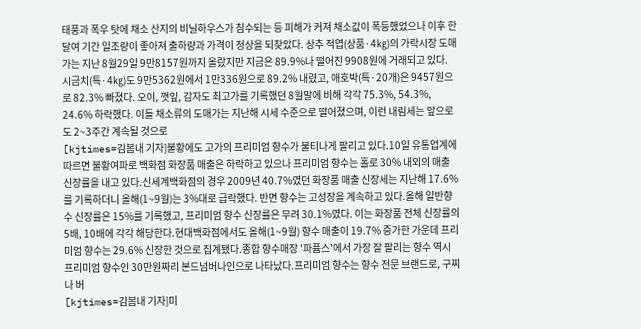태풍과 폭우 탓에 채소 산지의 비닐하우스가 침수되는 등 피해가 커져 채소값이 폭등했었으나 이후 한달여 기간 일조량이 좋아져 출하량과 가격이 정상을 되찾았다. 상추 적엽(상품·4㎏)의 가락시장 도매가는 지난 8월29일 9만8157원까지 올랐지만 지금은 89.9%나 떨어진 9908원에 거래되고 있다. 시금치(특·4㎏)도 9만5362원에서 1만336원으로 89.2% 내렸고, 애호박(특·20개)은 9457원으로 82.3% 빠졌다. 오이, 깻잎, 감자도 최고가를 기록했던 8월말에 비해 각각 75.3%, 54.3%, 24.6% 하락했다. 이들 채소류의 도매가는 지난해 시세 수준으로 떨어졌으며, 이런 내림세는 앞으로도 2~3주간 계속될 것으로
[kjtimes=김봄내 기자]불황에도 고가의 프리미엄 향수가 불티나게 팔리고 있다.10일 유통업계에 따르면 불황여파로 백화점 화장품 매출은 하락하고 있으나 프리미엄 향수는 홀로 30% 내외의 매출 신장률을 내고 있다.신세계백화점의 경우 2009년 40.7%였던 화장품 매출 신장세는 지난해 17.6%를 기록하더니 올해(1~9월)는 3%대로 급락했다. 반면 향수는 고성장을 계속하고 있다.올해 일반향수 신장률은 15%를 기록했고, 프리미엄 향수 신장률은 무려 30.1%였다. 이는 화장품 전체 신장률의 5배, 10배에 각각 해당한다.현대백화점에서도 올해(1~9월) 향수 매출이 19.7% 증가한 가운데 프리미엄 향수는 29.6% 신장한 것으로 집계됐다.종합 향수매장 '파퓸스'에서 가장 잘 팔리는 향수 역시 프리미엄 향수인 30만원짜리 본드넘버나인으로 나타났다.프리미엄 향수는 향수 전문 브랜드로, 구찌나 버
[kjtimes=김봄내 기자]미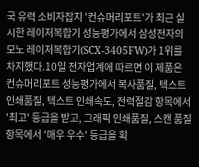국 유력 소비자잡지 '컨슈머리포트'가 최근 실시한 레이저복합기 성능평가에서 삼성전자의 모노 레이저복합기(SCX-3405FW)가 1위를 차지했다.10일 전자업계에 따르면 이 제품은 컨슈머리포트 성능평가에서 복사품질, 텍스트 인쇄품질, 텍스트 인쇄속도, 전력절감 항목에서 '최고' 등급을 받고, 그래픽 인쇄품질, 스캔 품질 항목에서 '매우 우수' 등급을 획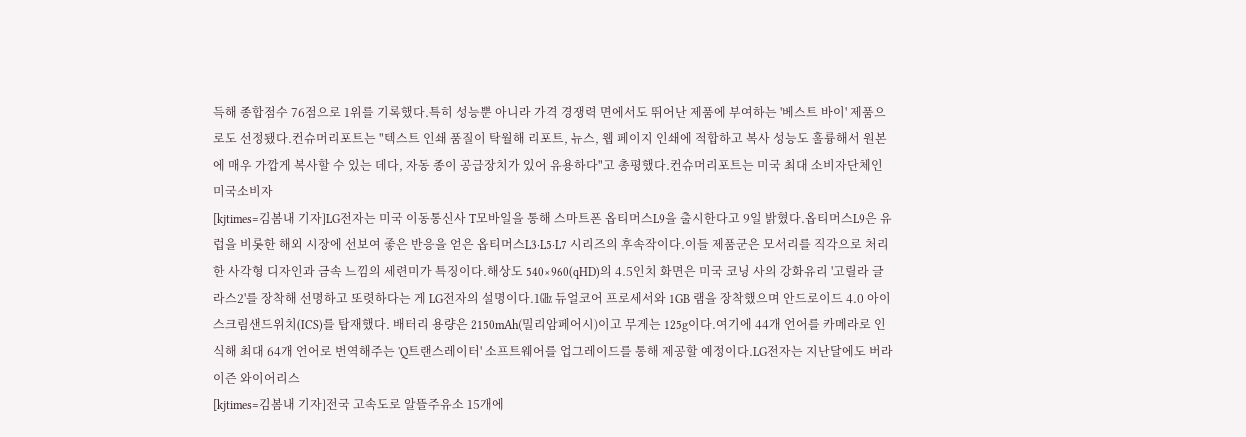득해 종합점수 76점으로 1위를 기록했다.특히 성능뿐 아니라 가격 경쟁력 면에서도 뛰어난 제품에 부여하는 '베스트 바이' 제품으로도 선정됐다.컨슈머리포트는 "텍스트 인쇄 품질이 탁월해 리포트, 뉴스, 웹 페이지 인쇄에 적합하고 복사 성능도 훌륭해서 원본에 매우 가깝게 복사할 수 있는 데다, 자동 종이 공급장치가 있어 유용하다"고 총평했다.컨슈머리포트는 미국 최대 소비자단체인 미국소비자
[kjtimes=김봄내 기자]LG전자는 미국 이동통신사 T모바일을 통해 스마트폰 옵티머스L9을 출시한다고 9일 밝혔다.옵티머스L9은 유럽을 비롯한 해외 시장에 선보여 좋은 반응을 얻은 옵티머스L3·L5·L7 시리즈의 후속작이다.이들 제품군은 모서리를 직각으로 처리한 사각형 디자인과 금속 느낌의 세련미가 특징이다.해상도 540×960(qHD)의 4.5인치 화면은 미국 코닝 사의 강화유리 '고릴라 글라스2'를 장착해 선명하고 또렷하다는 게 LG전자의 설명이다.1㎓ 듀얼코어 프로세서와 1GB 램을 장착했으며 안드로이드 4.0 아이스크림샌드위치(ICS)를 탑재했다. 배터리 용량은 2150mAh(밀리암페어시)이고 무게는 125g이다.여기에 44개 언어를 카메라로 인식해 최대 64개 언어로 번역해주는 'Q트랜스레이터' 소프트웨어를 업그레이드를 통해 제공할 예정이다.LG전자는 지난달에도 버라이즌 와이어리스
[kjtimes=김봄내 기자]전국 고속도로 알뜰주유소 15개에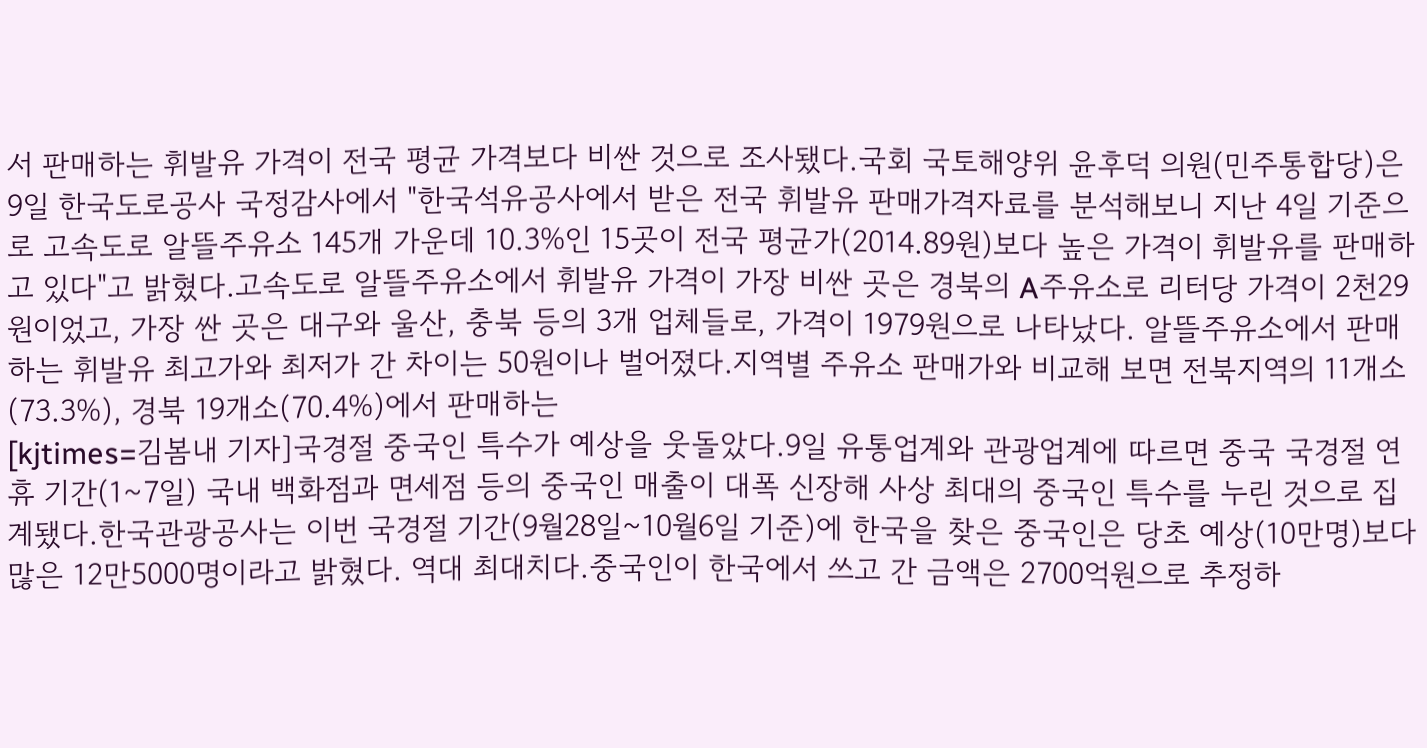서 판매하는 휘발유 가격이 전국 평균 가격보다 비싼 것으로 조사됐다.국회 국토해양위 윤후덕 의원(민주통합당)은 9일 한국도로공사 국정감사에서 "한국석유공사에서 받은 전국 휘발유 판매가격자료를 분석해보니 지난 4일 기준으로 고속도로 알뜰주유소 145개 가운데 10.3%인 15곳이 전국 평균가(2014.89원)보다 높은 가격이 휘발유를 판매하고 있다"고 밝혔다.고속도로 알뜰주유소에서 휘발유 가격이 가장 비싼 곳은 경북의 A주유소로 리터당 가격이 2천29원이었고, 가장 싼 곳은 대구와 울산, 충북 등의 3개 업체들로, 가격이 1979원으로 나타났다. 알뜰주유소에서 판매하는 휘발유 최고가와 최저가 간 차이는 50원이나 벌어졌다.지역별 주유소 판매가와 비교해 보면 전북지역의 11개소(73.3%), 경북 19개소(70.4%)에서 판매하는
[kjtimes=김봄내 기자]국경절 중국인 특수가 예상을 웃돌았다.9일 유통업계와 관광업계에 따르면 중국 국경절 연휴 기간(1~7일) 국내 백화점과 면세점 등의 중국인 매출이 대폭 신장해 사상 최대의 중국인 특수를 누린 것으로 집계됐다.한국관광공사는 이번 국경절 기간(9월28일~10월6일 기준)에 한국을 찾은 중국인은 당초 예상(10만명)보다 많은 12만5000명이라고 밝혔다. 역대 최대치다.중국인이 한국에서 쓰고 간 금액은 2700억원으로 추정하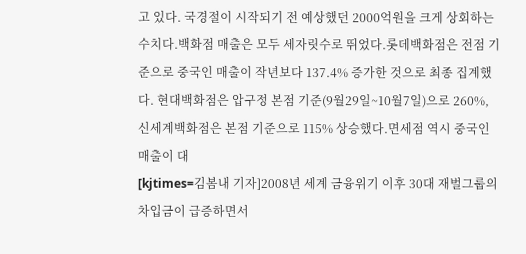고 있다. 국경절이 시작되기 전 예상했던 2000억원을 크게 상회하는 수치다.백화점 매출은 모두 세자릿수로 뛰었다.롯데백화점은 전점 기준으로 중국인 매출이 작년보다 137.4% 증가한 것으로 최종 집계했다. 현대백화점은 압구정 본점 기준(9월29일~10월7일)으로 260%, 신세계백화점은 본점 기준으로 115% 상승했다.면세점 역시 중국인 매출이 대
[kjtimes=김봄내 기자]2008년 세계 금융위기 이후 30대 재벌그룹의 차입금이 급증하면서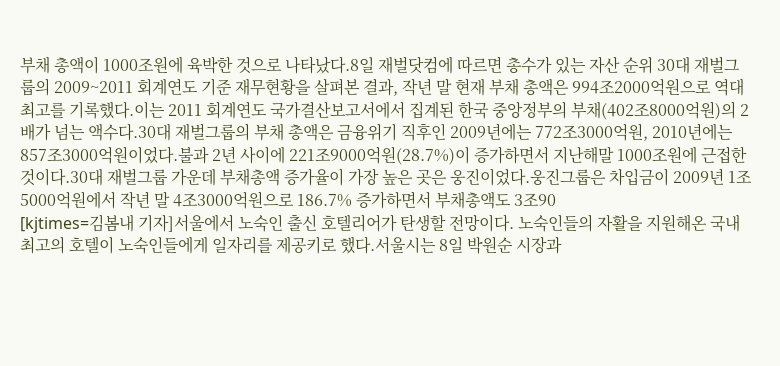부채 총액이 1000조원에 육박한 것으로 나타났다.8일 재벌닷컴에 따르면 총수가 있는 자산 순위 30대 재벌그룹의 2009~2011 회계연도 기준 재무현황을 살펴본 결과, 작년 말 현재 부채 총액은 994조2000억원으로 역대 최고를 기록했다.이는 2011 회계연도 국가결산보고서에서 집계된 한국 중앙정부의 부채(402조8000억원)의 2배가 넘는 액수다.30대 재벌그룹의 부채 총액은 금융위기 직후인 2009년에는 772조3000억원, 2010년에는 857조3000억원이었다.불과 2년 사이에 221조9000억원(28.7%)이 증가하면서 지난해말 1000조원에 근접한 것이다.30대 재벌그룹 가운데 부채총액 증가율이 가장 높은 곳은 웅진이었다.웅진그룹은 차입금이 2009년 1조5000억원에서 작년 말 4조3000억원으로 186.7% 증가하면서 부채총액도 3조90
[kjtimes=김봄내 기자]서울에서 노숙인 출신 호텔리어가 탄생할 전망이다. 노숙인들의 자활을 지원해온 국내 최고의 호텔이 노숙인들에게 일자리를 제공키로 했다.서울시는 8일 박원순 시장과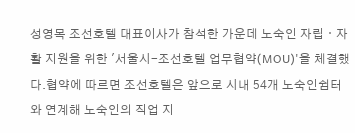성영목 조선호텔 대표이사가 참석한 가운데 노숙인 자립ㆍ자활 지원을 위한 '서울시-조선호텔 업무협약(MOU)'을 체결했다.협약에 따르면 조선호텔은 앞으로 시내 54개 노숙인쉼터와 연계해 노숙인의 직업 지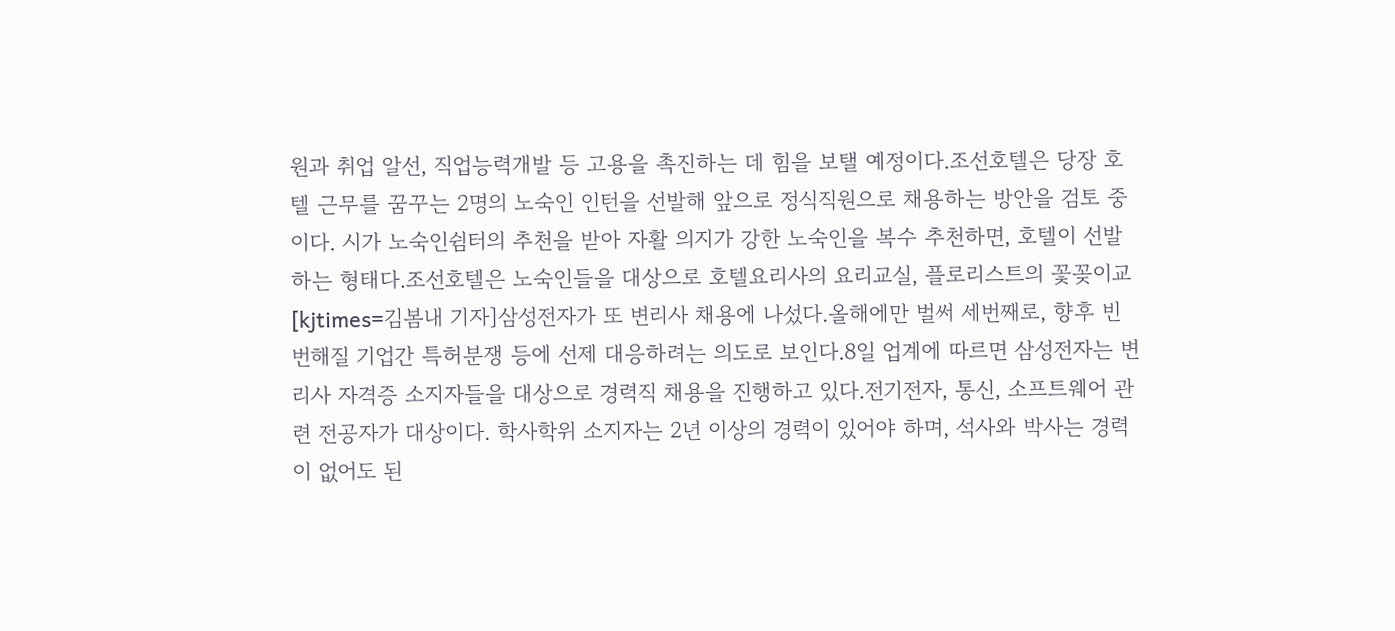원과 취업 알선, 직업능력개발 등 고용을 촉진하는 데 힘을 보탤 예정이다.조선호텔은 당장 호텔 근무를 꿈꾸는 2명의 노숙인 인턴을 선발해 앞으로 정식직원으로 채용하는 방안을 검토 중이다. 시가 노숙인쉼터의 추천을 받아 자활 의지가 강한 노숙인을 복수 추천하면, 호텔이 선발하는 형태다.조선호텔은 노숙인들을 대상으로 호텔요리사의 요리교실, 플로리스트의 꽃꽂이교
[kjtimes=김봄내 기자]삼성전자가 또 변리사 채용에 나섰다.올해에만 벌써 세번째로, 향후 빈번해질 기업간 특허분쟁 등에 선제 대응하려는 의도로 보인다.8일 업계에 따르면 삼성전자는 변리사 자격증 소지자들을 대상으로 경력직 채용을 진행하고 있다.전기전자, 통신, 소프트웨어 관련 전공자가 대상이다. 학사학위 소지자는 2년 이상의 경력이 있어야 하며, 석사와 박사는 경력이 없어도 된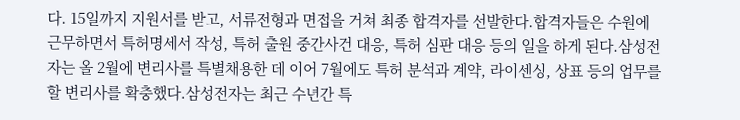다. 15일까지 지원서를 받고, 서류전형과 면접을 거쳐 최종 합격자를 선발한다.합격자들은 수원에 근무하면서 특허명세서 작성, 특허 출원 중간사건 대응, 특허 심판 대응 등의 일을 하게 된다.삼성전자는 올 2월에 변리사를 특별채용한 데 이어 7월에도 특허 분석과 계약, 라이센싱, 상표 등의 업무를 할 변리사를 확충했다.삼성전자는 최근 수년간 특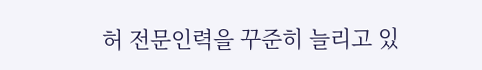허 전문인력을 꾸준히 늘리고 있